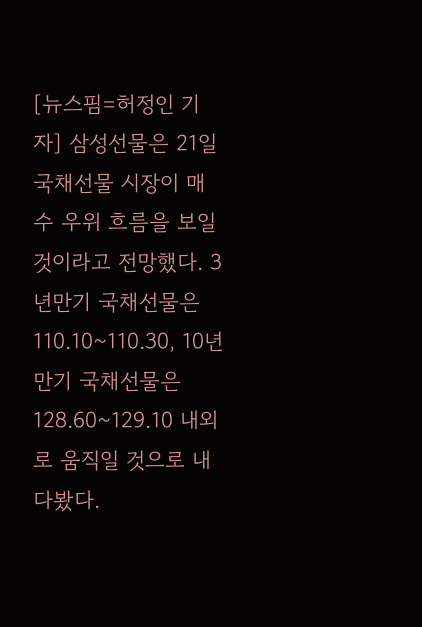[뉴스핌=허정인 기자] 삼성선물은 21일 국채선물 시장이 매수 우위 흐름을 보일 것이라고 전망했다. 3년만기 국채선물은 110.10~110.30, 10년만기 국채선물은 128.60~129.10 내외로 움직일 것으로 내다봤다.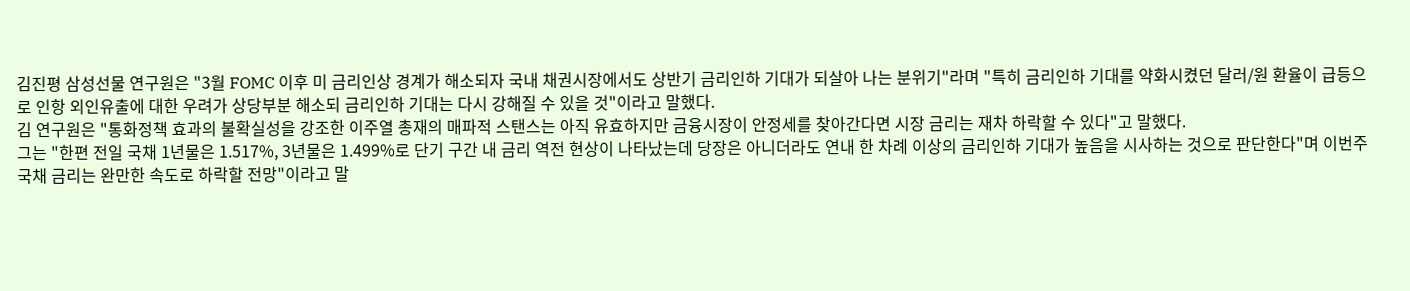김진평 삼성선물 연구원은 "3월 FOMC 이후 미 금리인상 경계가 해소되자 국내 채권시장에서도 상반기 금리인하 기대가 되살아 나는 분위기"라며 "특히 금리인하 기대를 약화시켰던 달러/원 환율이 급등으로 인항 외인유출에 대한 우려가 상당부분 해소되 금리인하 기대는 다시 강해질 수 있을 것"이라고 말했다.
김 연구원은 "통화정책 효과의 불확실성을 강조한 이주열 총재의 매파적 스탠스는 아직 유효하지만 금융시장이 안정세를 찾아간다면 시장 금리는 재차 하락할 수 있다"고 말했다.
그는 "한편 전일 국채 1년물은 1.517%, 3년물은 1.499%로 단기 구간 내 금리 역전 현상이 나타났는데 당장은 아니더라도 연내 한 차례 이상의 금리인하 기대가 높음을 시사하는 것으로 판단한다"며 이번주 국채 금리는 완만한 속도로 하락할 전망"이라고 말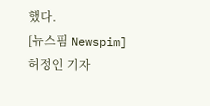했다.
[뉴스핌 Newspim] 허정인 기자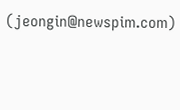(jeongin@newspim.com)